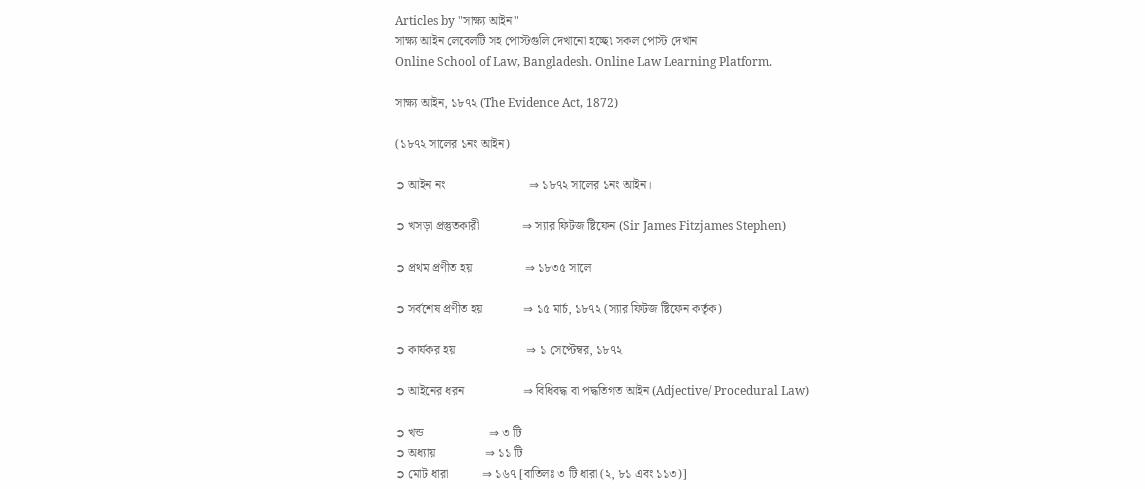Articles by "সাক্ষ্য আইন"
সাক্ষ্য আইন লেবেলটি সহ পোস্টগুলি দেখানো হচ্ছে৷ সকল পোস্ট দেখান
Online School of Law, Bangladesh. Online Law Learning Platform.

সাক্ষ্য আইন, ১৮৭২ (The Evidence Act, 1872)

(১৮৭২ সালের ১নং আইন)

➲ আইন নং                           ⇒ ১৮৭২ সালের ১নং আইন।

➲ খসড়া প্রস্তুতকারী              ⇒ স্যার ফিটজ ষ্টিফেন (Sir James Fitzjames Stephen)

➲ প্রথম প্রণীত হয়                 ⇒ ১৮৩৫ সালে

➲ সর্বশেষ প্রণীত হয়             ⇒ ১৫ মার্চ, ১৮৭২ (স্যার ফিটজ ষ্টিফেন কর্তৃক)

➲ কার্যকর হয়                       ⇒ ১ সেপ্টেম্বর, ১৮৭২

➲ আইনের ধরন                   ⇒ বিধিবদ্ধ বা পদ্ধতিগত আইন (Adjective/ Procedural Law)

➲ খন্ড                     ⇒ ৩ টি
➲ অধ্যায়                ⇒ ১১ টি
➲ মোট ধারা           ⇒ ১৬৭ [বাতিলঃ ৩ টি ধারা (২, ৮১ এবং ১১৩)]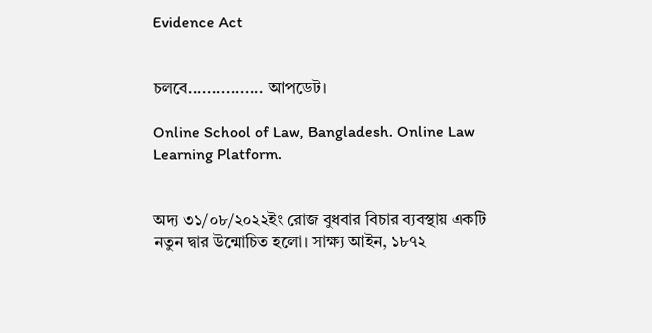Evidence Act


চলবে................ আপডেট।

Online School of Law, Bangladesh. Online Law Learning Platform.


অদ্য ৩১/০৮/২০২২ইং রোজ বুধবার বিচার ব্যবস্থায় একটি নতুন দ্বার উন্মোচিত হলো। সাক্ষ্য আইন, ১৮৭২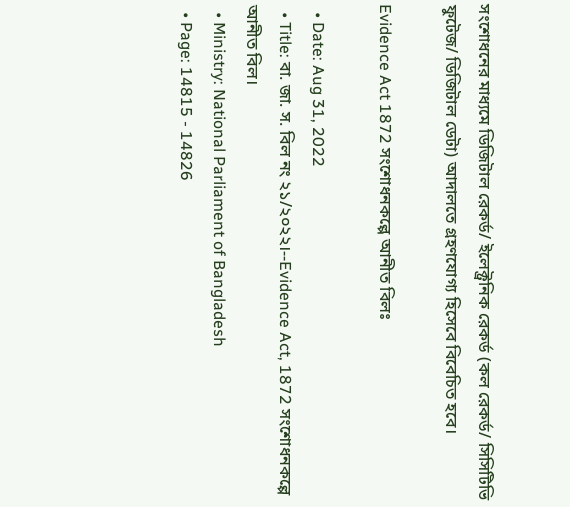সংশোধনের মাধ্যমে ডিজিটাল রেকর্ড/ ইলেক্ট্রনিক রেকর্ড (কল রেকর্ড/ সিসিটিভি ফুটেজ/ ডিজিটাল ডেটা) আদালতে গ্রহণযোগ্য হিসেবে বিবেচিত হবে।

Evidence Act 1872 সংশোধনকল্পে আনীত বিলঃ

  • Date: Aug 31, 2022
  • Title: বা. জা. স. বিল নং ২১/২০২২।--Evidence Act, 1872 সংশোধনকল্পে আনীত বিল।
  • Ministry: National Parliament of Bangladesh
  • Page: 14815 - 14826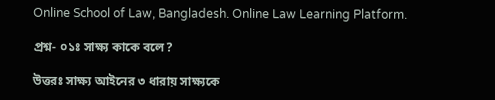Online School of Law, Bangladesh. Online Law Learning Platform.

প্রশ্ন- ০১ঃ সাক্ষ্য কাকে বলে?

উত্তরঃ সাক্ষ্য আইনের ৩ ধারায় সাক্ষ্যকে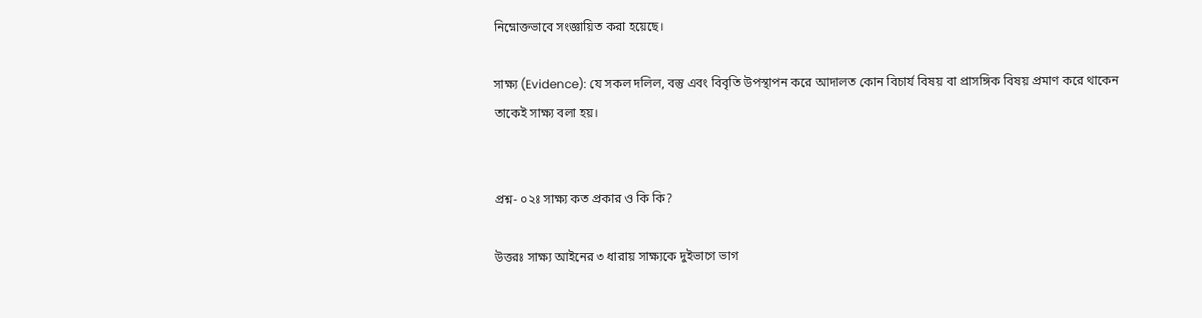নিম্নোক্তভাবে সংজ্ঞায়িত করা হয়েছে।

সাক্ষ্য (Evidence): যে সকল দলিল, বস্তু এবং বিবৃতি উপস্থাপন করে আদালত কোন বিচার্য বিষয় বা প্রাসঙ্গিক বিষয় প্রমাণ করে থাকেন তাকেই সাক্ষ্য বলা হয়।


প্রশ্ন- ০২ঃ সাক্ষ্য কত প্রকার ও কি কি?

উত্তরঃ সাক্ষ্য আইনের ৩ ধারায় সাক্ষ্যকে দুইভাগে ভাগ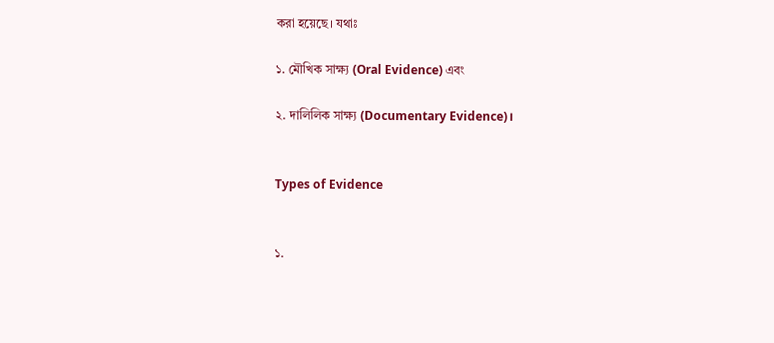করা হয়েছে। যথাঃ

১. মৌখিক সাক্ষ্য (Oral Evidence) এবং

২. দালিলিক সাক্ষ্য (Documentary Evidence)।


Types of Evidence


১.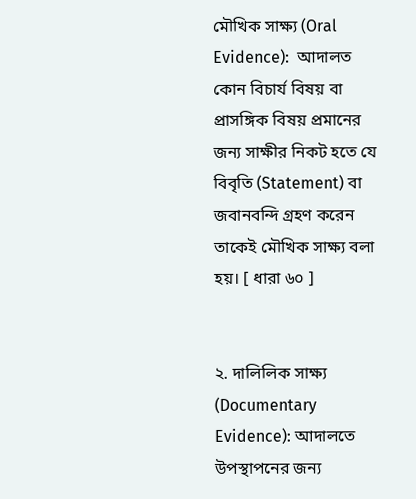মৌখিক সাক্ষ্য (Oral Evidence):  আদালত কোন বিচার্য বিষয় বা প্রাসঙ্গিক বিষয় প্রমানের জন্য সাক্ষীর নিকট হতে যে বিবৃতি (Statement) বা জবানবন্দি গ্রহণ করেন তাকেই মৌখিক সাক্ষ্য বলা হয়। [ ধারা ৬০ ]


২. দালিলিক সাক্ষ্য (Documentary Evidence): আদালতে উপস্থাপনের জন্য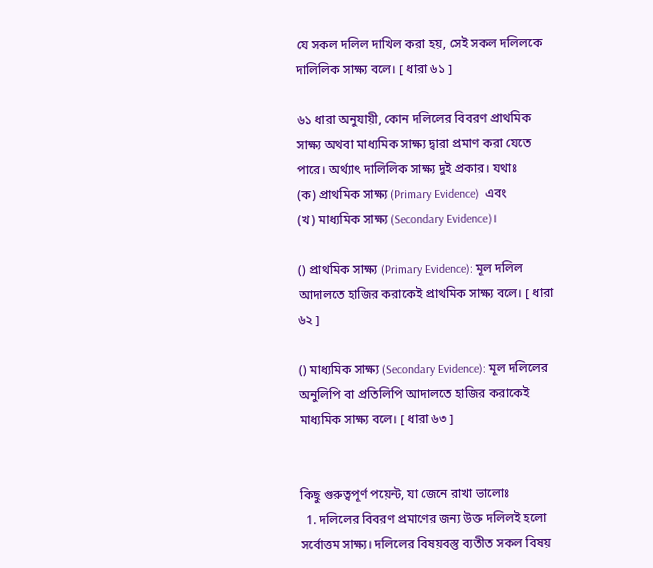যে সকল দলিল দাখিল করা হয়, সেই সকল দলিলকে দালিলিক সাক্ষ্য বলে। [ ধারা ৬১ ]

৬১ ধারা অনুযায়ী, কোন দলিলের বিবরণ প্রাথমিক সাক্ষ্য অথবা মাধ্যমিক সাক্ষ্য দ্বারা প্রমাণ করা যেতে পারে। অর্থ্যাৎ দালিলিক সাক্ষ্য দুই প্রকার। যথাঃ
(ক) প্রাথমিক সাক্ষ্য (Primary Evidence)  এবং
(খ) মাধ্যমিক সাক্ষ্য (Secondary Evidence)।

() প্রাথমিক সাক্ষ্য (Primary Evidence): মূল দলিল আদালতে হাজির করাকেই প্রাথমিক সাক্ষ্য বলে। [ ধারা ৬২ ]

() মাধ্যমিক সাক্ষ্য (Secondary Evidence): মূল দলিলের অনুলিপি বা প্রতিলিপি আদালতে হাজির করাকেই মাধ্যমিক সাক্ষ্য বলে। [ ধারা ৬৩ ]


কিছু গুরুত্বপূর্ণ পয়েন্ট, যা জেনে রাখা ভালোঃ
  1. দলিলের বিবরণ প্রমাণের জন্য উক্ত দলিলই হলো সর্বোত্তম সাক্ষ্য। দলিলের বিষয়বস্তু ব্যতীত সকল বিষয়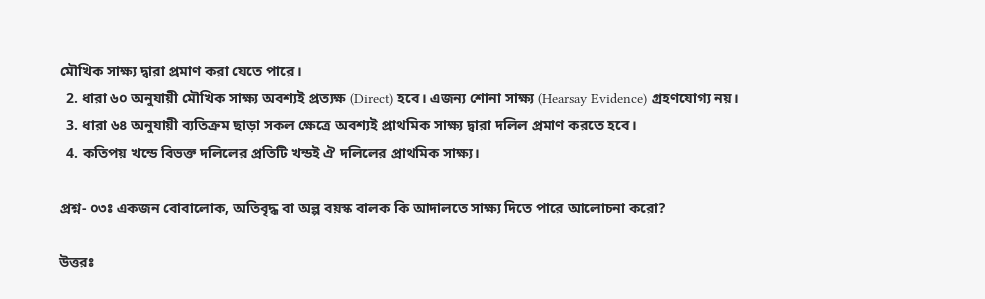মৌখিক সাক্ষ্য দ্বারা প্রমাণ করা যেতে পারে।
  2. ধারা ৬০ অনুযায়ী মৌখিক সাক্ষ্য অবশ্যই প্রত্যক্ষ (Direct) হবে। এজন্য শোনা সাক্ষ্য (Hearsay Evidence) গ্রহণযোগ্য নয়।
  3. ধারা ৬৪ অনুযায়ী ব্যতিক্রম ছাড়া সকল ক্ষেত্রে অবশ্যই প্রাথমিক সাক্ষ্য দ্বারা দলিল প্রমাণ করতে হবে।
  4. কতিপয় খন্ডে বিভক্ত দলিলের প্রতিটি খন্ডই ঐ দলিলের প্রাথমিক সাক্ষ্য।

প্রশ্ন- ০৩ঃ একজন বোবালোক, অতিবৃদ্ধ বা অল্প বয়স্ক বালক কি আদালতে সাক্ষ্য দিতে পারে আলোচনা করো?

উত্তরঃ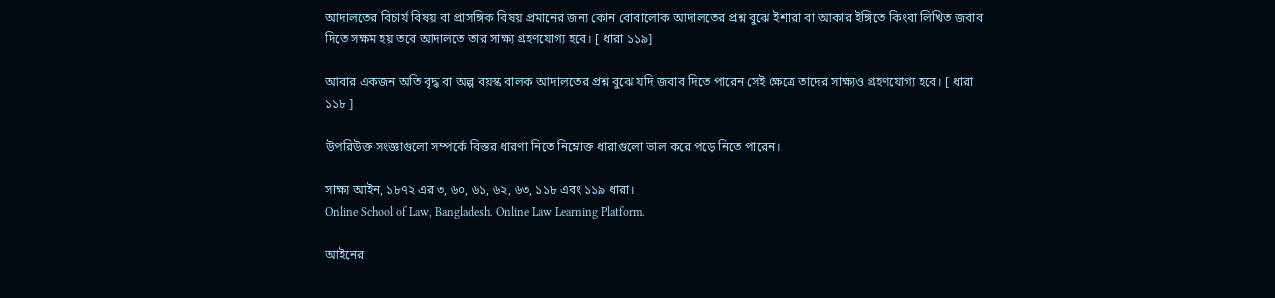আদালতের বিচার্য বিষয় বা প্রাসঙ্গিক বিষয় প্রমানের জন্য কোন বোবালোক আদালতের প্রশ্ন বুঝে ইশারা বা আকার ইঙ্গিতে কিংবা লিখিত জবাব দিতে সক্ষম হয় তবে আদালতে তার সাক্ষ্য গ্রহণযোগ্য হবে। [ ধারা ১১৯]

আবার একজন অতি বৃদ্ধ বা অল্প বয়স্ক বালক আদালতের প্রশ্ন বুঝে যদি জবাব দিতে পারেন সেই ক্ষেত্রে তাদের সাক্ষ্যও গ্রহণযোগ্য হবে। [ ধারা ১১৮ ]

উপরিউক্ত সংজ্ঞাগুলো সম্পর্কে বিস্তর ধারণা নিতে নিম্নোক্ত ধারাগুলো ভাল করে পড়ে নিতে পারেন।

সাক্ষ্য আইন, ১৮৭২ এর ৩, ৬০, ৬১, ৬২, ৬৩, ১১৮ এবং ১১৯ ধারা।
Online School of Law, Bangladesh. Online Law Learning Platform.

আইনের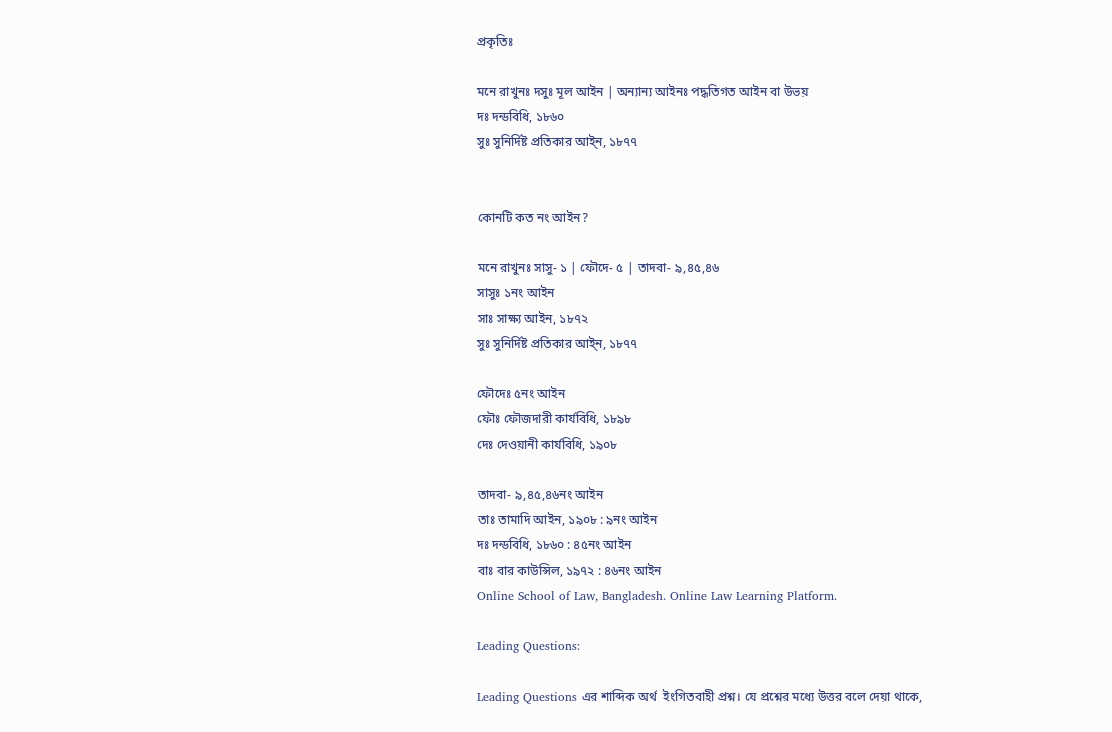প্রকৃতিঃ

মনে রাখুনঃ দসুঃ মূল আইন | অন্যান্য আইনঃ পদ্ধতিগত আইন বা উভয়
দঃ দন্ডবিধি, ১৮৬০
সুঃ সুনির্দিষ্ট প্রতিকার আই্ন, ১৮৭৭


কোনটি কত নং আইন?

মনে রাখুনঃ সাসু- ১ | ফৌদে- ৫ | তাদবা- ৯,৪৫,৪৬
সাসুঃ ১নং আইন
সাঃ সাক্ষ্য আইন, ১৮৭২
সুঃ সুনির্দিষ্ট প্রতিকার আই্ন, ১৮৭৭

ফৌদেঃ ৫নং আইন
ফৌঃ ফৌজদারী কার্যবিধি, ১৮৯৮
দেঃ দেওয়ানী কার্যবিধি, ১৯০৮

তাদবা- ৯,৪৫,৪৬নং আইন
তাঃ তামাদি আইন, ১৯০৮ : ৯নং আইন
দঃ দন্ডবিধি, ১৮৬০ : ৪৫নং আইন
বাঃ বার কাউন্সিল, ১৯৭২ : ৪৬নং আইন
Online School of Law, Bangladesh. Online Law Learning Platform.

Leading Questions:

Leading Questions এর শাব্দিক অর্থ  ইংগিতবাহী প্রশ্ন। যে প্রশ্নের মধ্যে উত্তর বলে দেয়া থাকে,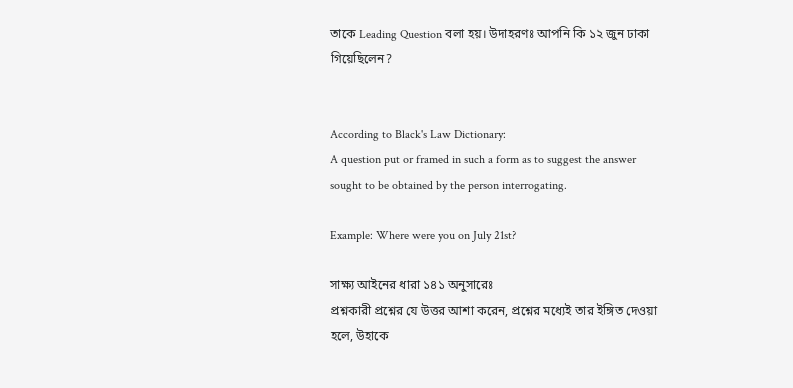তাকে Leading Question বলা হয়। উদাহরণঃ আপনি কি ১২ জুন ঢাকা গিয়েছিলেন?


According to Black's Law Dictionary:
A question put or framed in such a form as to suggest the answer sought to be obtained by the person interrogating.

Example: Where were you on July 21st?

সাক্ষ্য আইনের ধারা ১৪১ অনুসারেঃ
প্রশ্নকারী প্রশ্নের যে উত্তর আশা করেন, প্রশ্নের মধ্যেই তার ইঙ্গিত দেওয়া হলে, উহাকে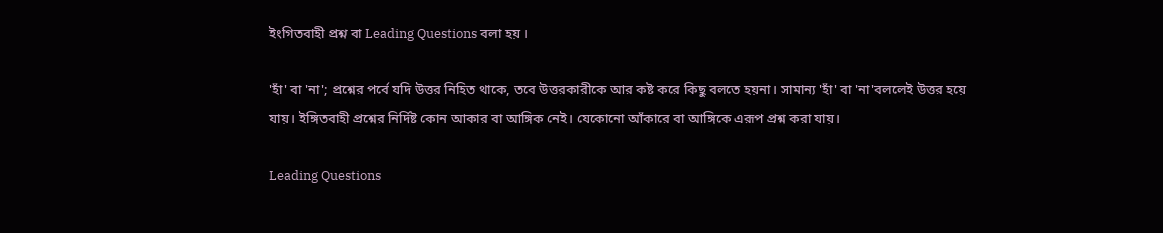ইংগিতবাহী প্রশ্ন বা Leading Questions বলা হয় ।

'হাঁ' বা 'না'; প্রশ্নের পর্বে যদি উত্তর নিহিত থাকে, তবে উত্তরকারীকে আর কষ্ট করে কিছু বলতে হয়না। সামান্য 'হাঁ' বা 'না'বললেই উত্তর হয়ে যায়। ইঙ্গিতবাহী প্রশ্নের নির্দিষ্ট কোন আকার বা আঙ্গিক নেই। যেকোনো আঁকারে বা আঙ্গিকে এরূপ প্রশ্ন করা যায়।

Leading Questions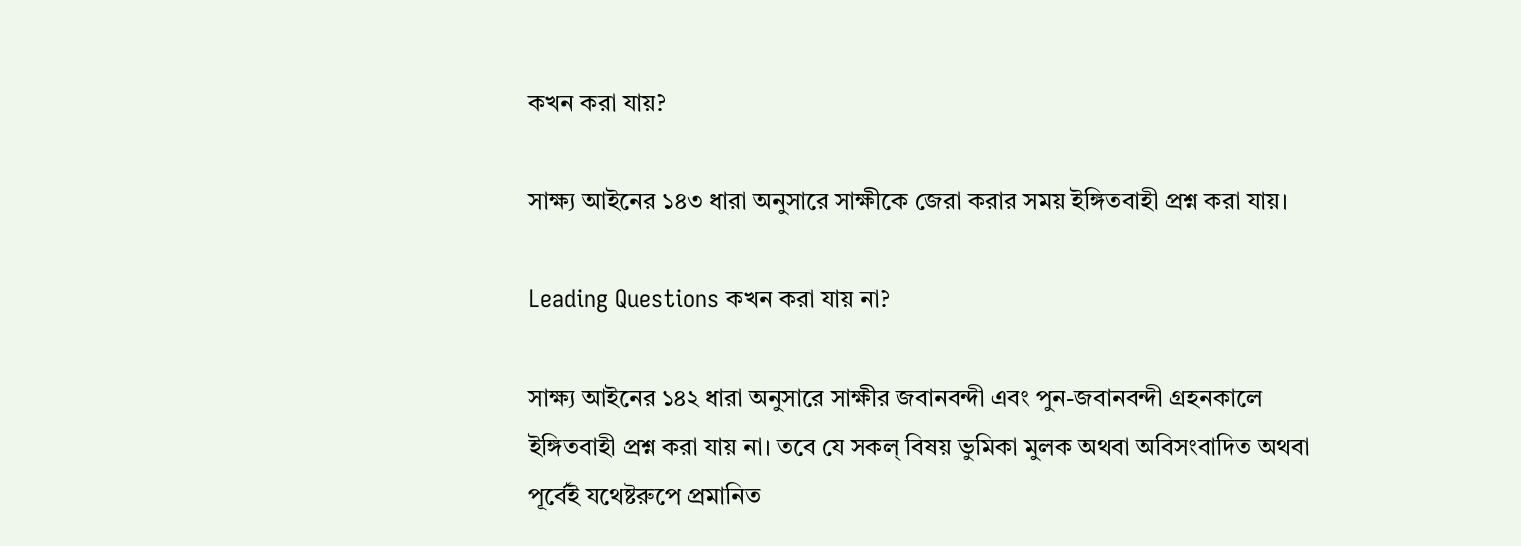কখন করা যায়?

সাক্ষ্য আইনের ১৪৩ ধারা অনুসারে সাক্ষীকে জেরা করার সময় ইঙ্গিতবাহী প্রশ্ন করা যায়।

Leading Questions কখন করা যায় না?

সাক্ষ্য আইনের ১৪২ ধারা অনুসারে সাক্ষীর জবানবন্দী এবং পুন-জবানবন্দী গ্রহনকালে ইঙ্গিতবাহী প্রশ্ন করা যায় না। তবে যে সকল্ বিষয় ভুমিকা মুলক অথবা অবিসংবাদিত অথবা পূর্বেই যথেষ্টরুপে প্রমানিত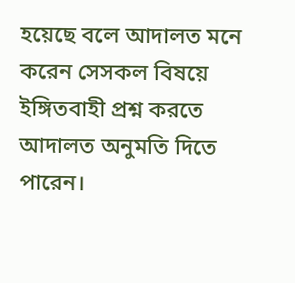হয়েছে বলে আদালত মনে করেন সেসকল বিষয়ে ইঙ্গিতবাহী প্রশ্ন করতে আদালত অনুমতি দিতে পারেন।